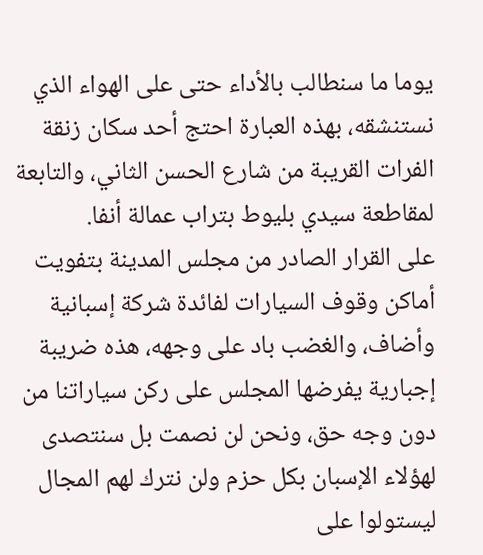يوما ما سنطالب بالأداء حتى على الهواء الذي نستنشقه، بهذه العبارة احتج أحد سكان زنقة الفرات القريبة من شارع الحسن الثاني، والتابعة لمقاطعة سيدي بليوط بتراب عمالة أنفا.
على القرار الصادر من مجلس المدينة بتفويت أماكن وقوف السيارات لفائدة شركة إسبانية
وأضاف، والغضب باد على وجهه، هذه ضريبة إجبارية يفرضها المجلس على ركن سياراتنا من دون وجه حق، ونحن لن نصمت بل سنتصدى لهؤلاء الإسبان بكل حزم ولن نترك لهم المجال ليستولوا على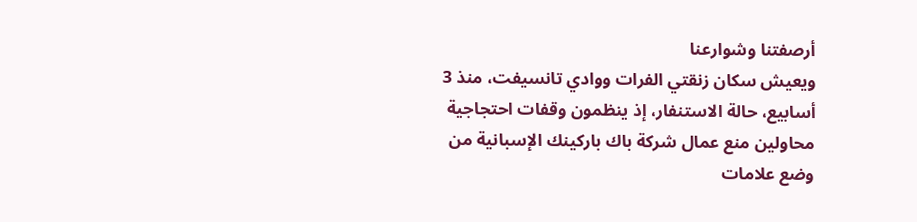أرصفتنا وشوارعنا
ويعيش سكان زنقتي الفرات ووادي تانسيفت، منذ 3 أسابيع، حالة الاستنفار، إذ ينظمون وقفات احتجاجية محاولين منع عمال شركة باك باركينك الإسبانية من وضع علامات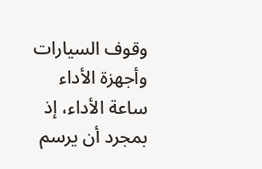وقوف السيارات وأجهزة الأداء ساعة الأداء، إذ بمجرد أن يرسم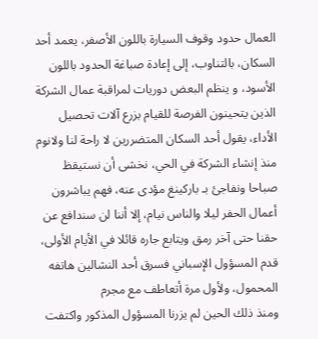العمال حدود وقوف السيارة باللون الأصفر، يعمد أحد السكان، بالتناوب، إلى إعادة صباغة الحدود باللون الأسود، و ينظم البعض دوريات لمراقبة عمال الشركة الذين يتحينون الفرصة للقيام بزرع آلات تحصيل الأداء، يقول أحد السكان المتضررين لا راحة لنا ولانوم منذ إنشاء الشركة في الحي، نخشى أن نستيقظ صباحا ونفاجئ بـ باركينغ مؤدى عنه، فهم يباشرون أعمال الحفر ليلا والناس نيام، إلا أننا لن سندافع عن حقنا حتى آخر رمق ويتابع جاره قائلا في الأيام الأولى، قدم المسؤول الإسباني فسرق أحد النشالين هاتفه المحمول، ولأول مرة أتعاطف مع مجرم
ومنذ ذلك الحين لم يزرنا المسؤول المذكور واكتفت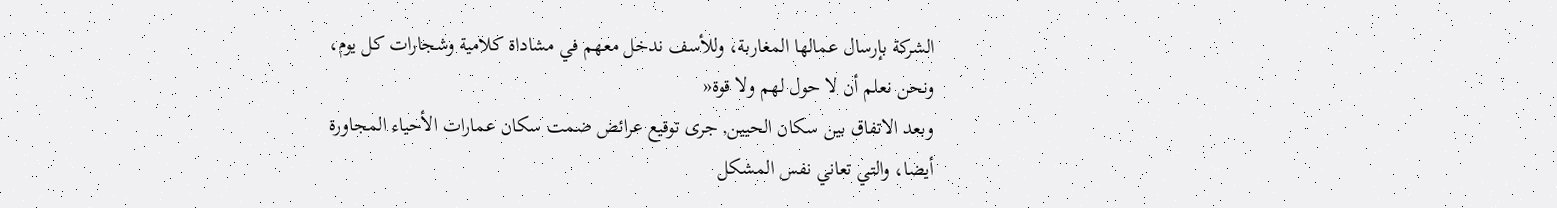الشركة بإرسال عمالها المغاربة، وللأسف ندخل معهم في مشاداة كلامية وشجارات كل يوم، ونحن نعلم أن لا حول لهم ولا قوة«
وبعد الاتفاق بين سكان الحيين, جرى توقيع عرائض ضمت سكان عمارات الأحياء المجاورة أيضا، والتي تعاني نفس المشكل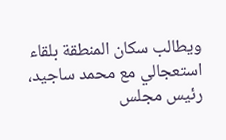ويطالب سكان المنطقة بلقاء استعجالي مع محمد ساجيد، رئيس مجلس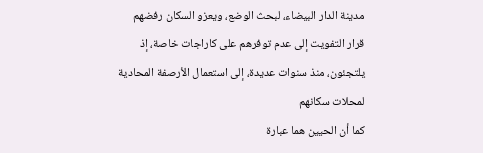مدينة الدار البيضاء، لبحث الوضع، ويعزو السكان رفضهم قرار التفويت إلى عدم توفرهم على كاراجات خاصة، إذ يلتجئون، منذ سنوات عديدة، إلى استعمال الأرصفة المحادية لمحلات سكانهم
كما أن الحيين هما عبارة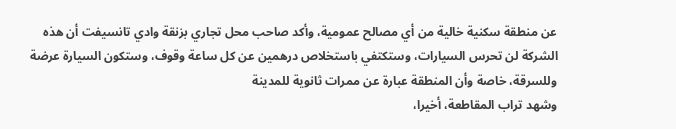عن منطقة سكنية خالية من أي مصالح عمومية، وأكد صاحب محل تجاري بزنقة وادي تانسيفت أن هذه الشركة لن تحرس السيارات، وستكتفي باستخلاص درهمين عن كل ساعة وقوف، وستكون السيارة عرضة وللسرقة، خاصة وأن المنطقة عبارة عن ممرات ثانوية للمدينة
وشهد تراب المقاطعة، أخيرا،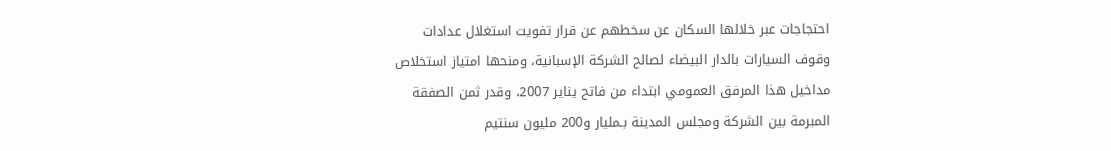احتجاجات عبر خلالها السكان عن سخطهم عن قرار تفويت استغلال عدادات وقوف السيارات بالدار البيضاء لصالح الشركة الإسبانية، ومنحها امتياز استخلاص مداخيل هذا المرفق العمومي ابتداء من فاتح يناير 2007، وقدر ثمن الصفقة المبرمة بين الشركة ومجلس المدينة بـمليار و200 مليون سنتيم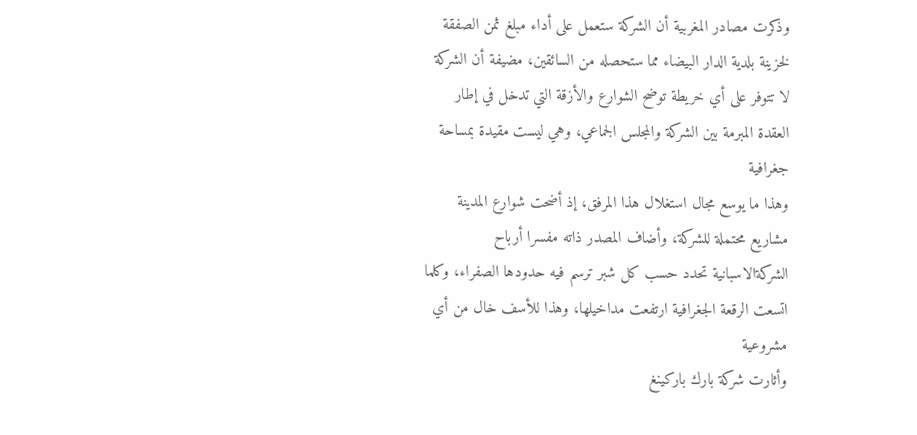وذكرت مصادر المغربية أن الشركة ستعمل على أداء مبلغ ثمن الصفقة لخزينة بلدية الدار البيضاء مما ستحصله من السائقين، مضيفة أن الشركة لا تتوفر على أي خريطة توضح الشوارع والأزقة التي تدخل في إطار العقدة المبرمة بين الشركة والمجلس الجماعي، وهي ليست مقيدة بمساحة جغرافية
وهذا ما يوسع مجال استغلال هذا المرفق، إذ أضحت شوارع المدينة مشاريع محتملة للشركة، وأضاف المصدر ذاته مفسرا أرباح الشركةالاسبانية تحدد حسب كل شبر ترسم فيه حدودها الصفراء، وكلما اتسعت الرقعة الجغرافية ارتفعت مداخيلها، وهذا للأسف خال من أي مشروعية
وأثارت شركة بارك باركينغ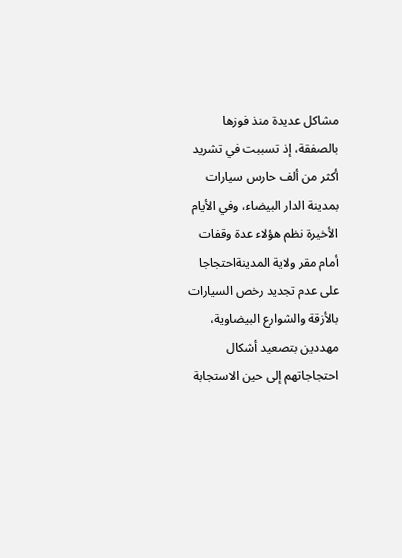مشاكل عديدة منذ فوزها بالصفقة، إذ تسببت في تشريد أكثر من ألف حارس سيارات بمدينة الدار البيضاء، وفي الأيام الأخيرة نظم هؤلاء عدة وقفات أمام مقر ولاية المدينةاحتجاجا على عدم تجديد رخص السيارات بالأزقة والشوارع البيضاوية، مهددين بتصعيد أشكال احتجاجاتهم إلى حين الاستجابة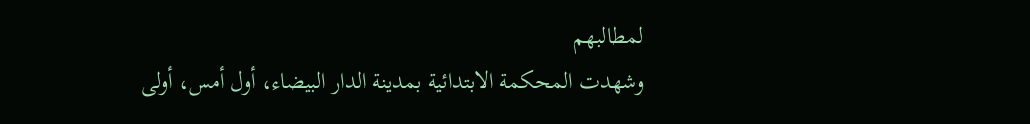لمطالبهم
وشهدت المحكمة الابتدائية بمدينة الدار البيضاء، أول أمس، أولى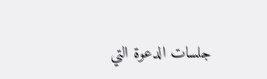جلسات الدعوة التي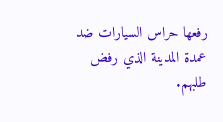رفعها حراس السيارات ضد عمدة المدينة الذي رفض طلبهم.